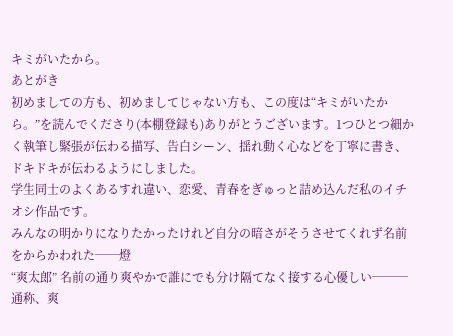キミがいたから。
あとがき
初めましての方も、初めましてじゃない方も、この度は“キミがいたから。”を読んでくださり(本棚登録も)ありがとうございます。1つひとつ細かく執筆し緊張が伝わる描写、告白シーン、揺れ動く心などを丁寧に書き、ドキドキが伝わるようにしました。
学生同士のよくあるすれ違い、恋愛、青春をぎゅっと詰め込んだ私のイチオシ作品です。
みんなの明かりになりたかったけれど自分の暗さがそうさせてくれず名前をからかわれた──燈
“爽太郎” 名前の通り爽やかで誰にでも分け隔てなく接する心優しい───通称、爽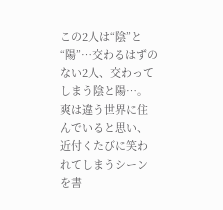この2人は“陰”と“陽”…交わるはずのない2人、交わってしまう陰と陽…。爽は違う世界に住んでいると思い、近付くたびに笑われてしまうシーンを書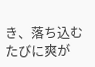き、落ち込むたびに爽が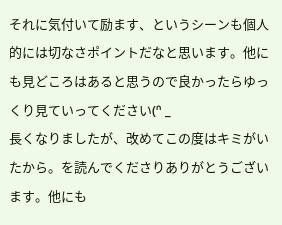それに気付いて励ます、というシーンも個人的には切なさポイントだなと思います。他にも見どころはあると思うので良かったらゆっくり見ていってください(ᐢ _
長くなりましたが、改めてこの度はキミがいたから。を読んでくださりありがとうございます。他にも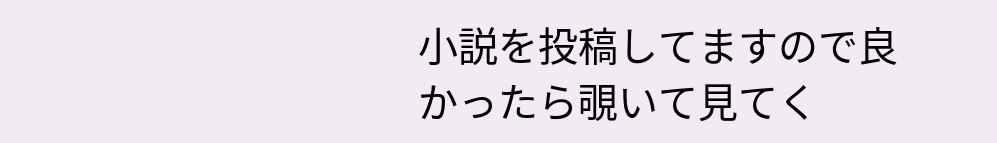小説を投稿してますので良かったら覗いて見てく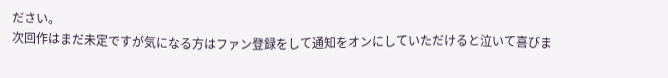ださい。
次回作はまだ未定ですが気になる方はファン登録をして通知をオンにしていただけると泣いて喜びま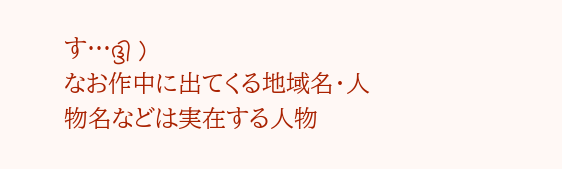す…ദ്ദി )
なお作中に出てくる地域名・人物名などは実在する人物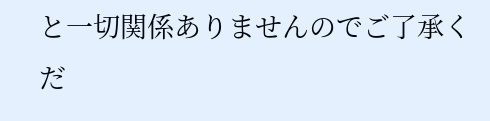と一切関係ありませんのでご了承くだ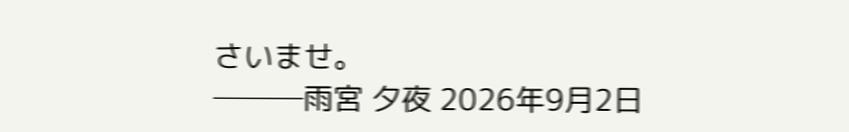さいませ。
───雨宮 夕夜 2026年9月2日